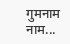गुमनाम नाम...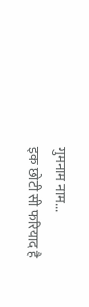गुमनाम नाम...
इक छोटी सी फरियाद है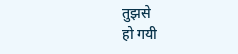तुझसे
हो गयी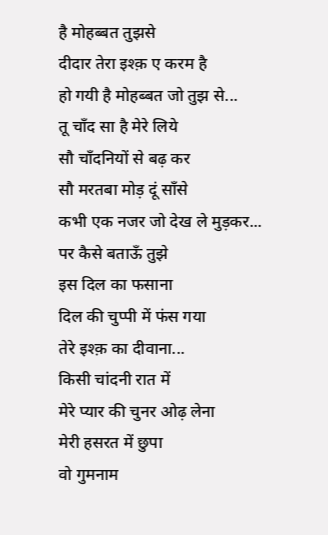है मोहब्बत तुझसे
दीदार तेरा इश्क़ ए करम है
हो गयी है मोहब्बत जो तुझ से...
तू चाँद सा है मेरे लिये
सौ चाँदनियों से बढ़ कर
सौ मरतबा मोड़ दूं साँसे
कभी एक नजर जो देख ले मुड़कर...
पर कैसे बताऊँ तुझे
इस दिल का फसाना
दिल की चुप्पी में फंस गया
तेरे इश्क़ का दीवाना...
किसी चांदनी रात में
मेरे प्यार की चुनर ओढ़ लेना
मेरी हसरत में छुपा
वो गुमनाम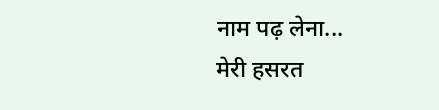नाम पढ़ लेना...
मेरी हसरत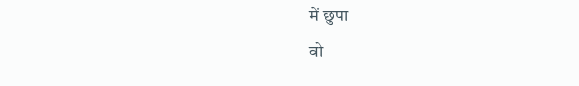में छुपा
वो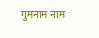गुमनाम नाम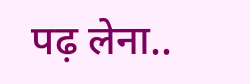पढ़ लेना..